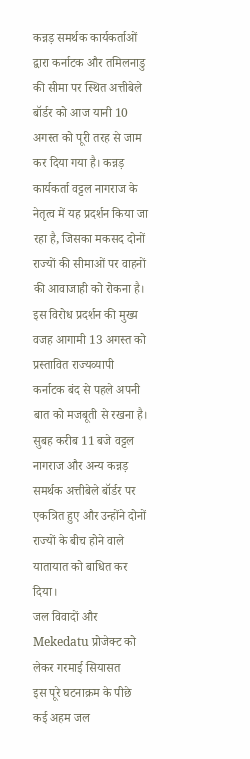कन्नड़ समर्थक कार्यकर्ताओं द्वारा कर्नाटक और तमिलनाडु की सीमा पर स्थित अत्तीबेले बॉर्डर को आज यानी 10 अगस्त को पूरी तरह से जाम कर दिया गया है। कन्नड़ कार्यकर्ता वट्टल नागराज के नेतृत्व में यह प्रदर्शन किया जा रहा है, जिसका मकसद दोनों राज्यों की सीमाओं पर वाहनों की आवाजाही को रोकना है। इस विरोध प्रदर्शन की मुख्य वजह आगामी 13 अगस्त को प्रस्तावित राज्यव्यापी कर्नाटक बंद से पहले अपनी बात को मजबूती से रखना है। सुबह करीब 11 बजे वट्टल नागराज और अन्य कन्नड़ समर्थक अत्तीबेले बॉर्डर पर एकत्रित हुए और उन्होंने दोनों राज्यों के बीच होने वाले यातायात को बाधित कर दिया।
जल विवादों और Mekedatu प्रोजेक्ट को लेकर गरमाई सियासत
इस पूरे घटनाक्रम के पीछे कई अहम जल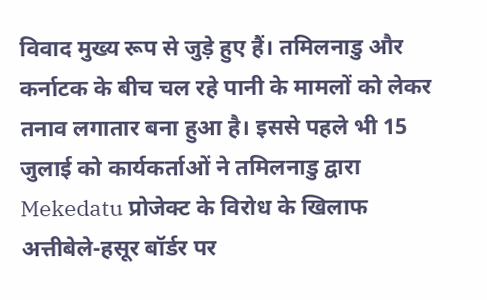विवाद मुख्य रूप से जुड़े हुए हैं। तमिलनाडु और कर्नाटक के बीच चल रहे पानी के मामलों को लेकर तनाव लगातार बना हुआ है। इससे पहले भी 15 जुलाई को कार्यकर्ताओं ने तमिलनाडु द्वारा Mekedatu प्रोजेक्ट के विरोध के खिलाफ अत्तीबेले-हसूर बॉर्डर पर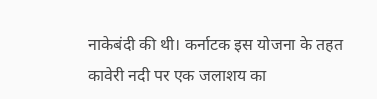नाकेबंदी की थी। कर्नाटक इस योजना के तहत कावेरी नदी पर एक जलाशय का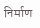निर्माण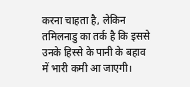करना चाहता है, लेकिन तमिलनाडु का तर्क है कि इससे उनके हिस्से के पानी के बहाव में भारी कमी आ जाएगी।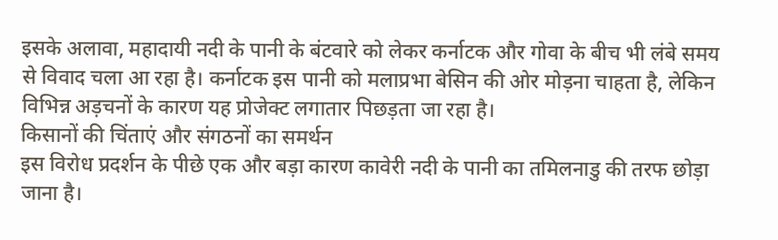इसके अलावा, महादायी नदी के पानी के बंटवारे को लेकर कर्नाटक और गोवा के बीच भी लंबे समय से विवाद चला आ रहा है। कर्नाटक इस पानी को मलाप्रभा बेसिन की ओर मोड़ना चाहता है, लेकिन विभिन्न अड़चनों के कारण यह प्रोजेक्ट लगातार पिछड़ता जा रहा है।
किसानों की चिंताएं और संगठनों का समर्थन
इस विरोध प्रदर्शन के पीछे एक और बड़ा कारण कावेरी नदी के पानी का तमिलनाडु की तरफ छोड़ा जाना है।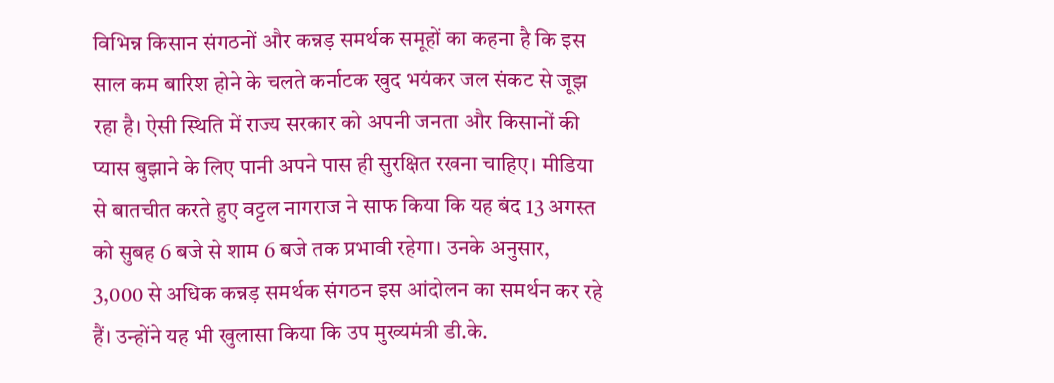विभिन्न किसान संगठनों और कन्नड़ समर्थक समूहों का कहना है कि इस साल कम बारिश होने के चलते कर्नाटक खुद भयंकर जल संकट से जूझ रहा है। ऐसी स्थिति में राज्य सरकार को अपनी जनता और किसानों की प्यास बुझाने के लिए पानी अपने पास ही सुरक्षित रखना चाहिए। मीडिया से बातचीत करते हुए वट्टल नागराज ने साफ किया कि यह बंद 13 अगस्त को सुबह 6 बजे से शाम 6 बजे तक प्रभावी रहेगा। उनके अनुसार, 3,000 से अधिक कन्नड़ समर्थक संगठन इस आंदोलन का समर्थन कर रहे हैं। उन्होंने यह भी खुलासा किया कि उप मुख्यमंत्री डी.के.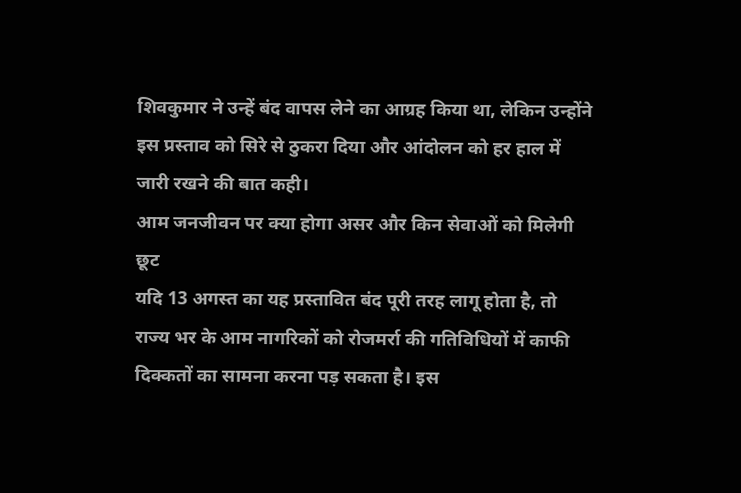शिवकुमार ने उन्हें बंद वापस लेने का आग्रह किया था, लेकिन उन्होंने इस प्रस्ताव को सिरे से ठुकरा दिया और आंदोलन को हर हाल में जारी रखने की बात कही।
आम जनजीवन पर क्या होगा असर और किन सेवाओं को मिलेगी छूट
यदि 13 अगस्त का यह प्रस्तावित बंद पूरी तरह लागू होता है, तो राज्य भर के आम नागरिकों को रोजमर्रा की गतिविधियों में काफी दिक्कतों का सामना करना पड़ सकता है। इस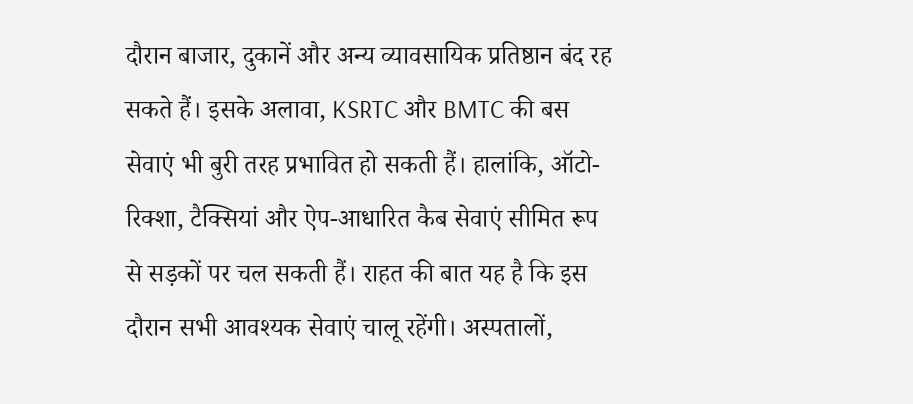दौरान बाजार, दुकानें और अन्य व्यावसायिक प्रतिष्ठान बंद रह सकते हैं। इसके अलावा, KSRTC और BMTC की बस सेवाएं भी बुरी तरह प्रभावित हो सकती हैं। हालांकि, ऑटो-रिक्शा, टैक्सियां और ऐप-आधारित कैब सेवाएं सीमित रूप से सड़कों पर चल सकती हैं। राहत की बात यह है कि इस दौरान सभी आवश्यक सेवाएं चालू रहेंगी। अस्पतालों,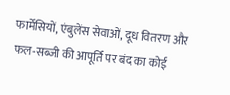फार्मेसियों, एंबुलेंस सेवाओं, दूध वितरण और फल-सब्जी की आपूर्ति पर बंद का कोई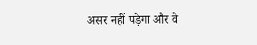असर नहीं पड़ेगा और वे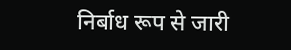निर्बाध रूप से जारी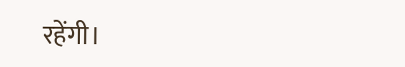रहेंगी।